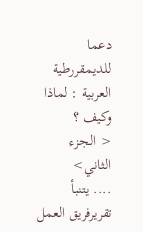دعما للديمقررطية العربية : لماذا وكيف ؟
< الجزء الثاني>
.... يتنبأ تقريرفريق العمل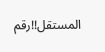المستقل!!رقم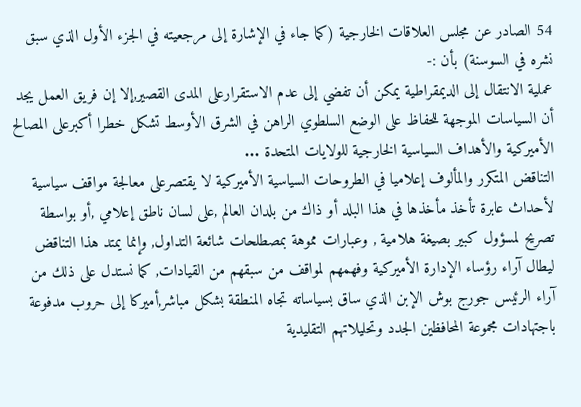54 الصادر عن مجلس العلاقات الخارجية (كما جاء في الإشارة إلى مرجعيته في الجزء الأول الذي سبق نشره في السوسنة) بأن :-
عملية الانتقال إلى الديمقراطية يمكن أن تفضي إلى عدم الاستقرارعلى المدى القصير,إلا إن فريق العمل يجد أن السياسات الموجهة للحفاظ على الوضع السلطوي الراهن في الشرق الأوسط تشكل خطرا أكبرعلى المصالح الأميركية والأهداف السياسية الخارجية للولايات المتحدة ...
التناقض المتكرر والمألوف إعلاميا في الطروحات السياسية الأميركية لا يقتصرعلى معالجة مواقف سياسية لأحداث عابرة تأخذ مأخذها في هذا البلد أو ذاك من بلدان العالم ,على لسان ناطق إعلامي ,أو بواسطة تصريح لمسؤول كبير بصيغة هلامية , وعبارات مموهة بمصطلحات شائعة التداول, وإنما يمتد هذا التناقض ليطال آراء رؤساء الإدارة الأميركية وفهمهم لمواقف من سبقهم من القيادات, كما نستدل على ذلك من آراء الرئيس جورج بوش الإبن الذي ساق بسياساته تجاه المنطقة بشكل مباشر,أميركا إلى حروب مدفوعة باجتهادات مجموعة المحافظين الجدد وتحليلاتهم التقليدية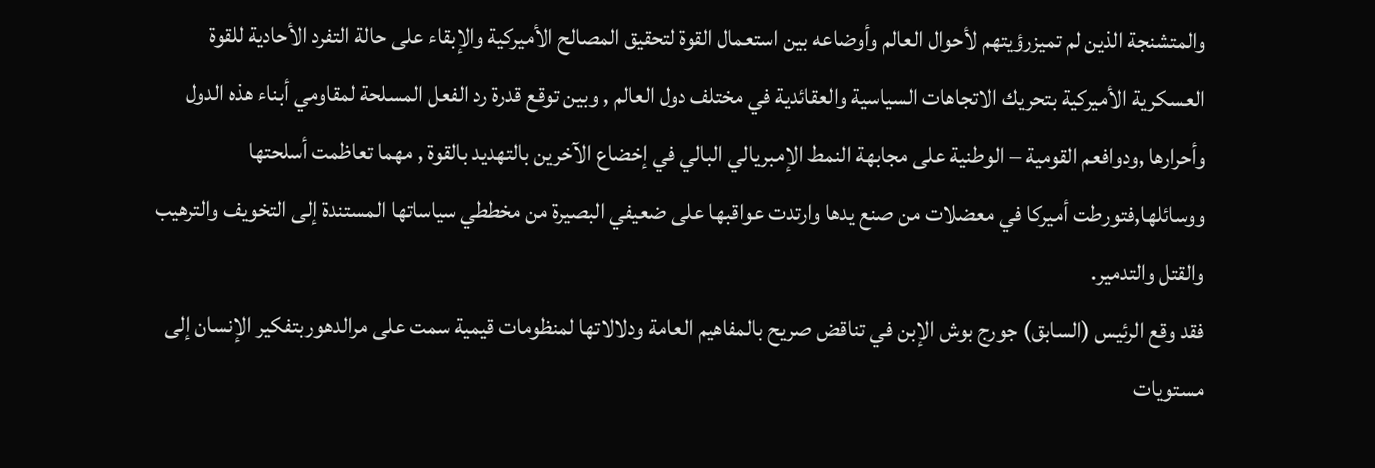والمتشنجة الذين لم تميزرؤيتهم لأحوال العالم وأوضاعه بين استعمال القوة لتحقيق المصالح الأميركية والإبقاء على حالة التفرد الأحادية للقوة العسكرية الأميركية بتحريك الاتجاهات السياسية والعقائدية في مختلف دول العالم , وبين توقع قدرة رد الفعل المسلحة لمقاومي أبناء هذه الدول وأحرارها ,ودوافعم القومية – الوطنية على مجابهة النمط الإمبريالي البالي في إخضاع الآخرين بالتهديد بالقوة , مهما تعاظمت أسلحتها ووسائلها,فتورطت أميركا في معضلات من صنع يدها وارتدت عواقبها على ضعيفي البصيرة من مخططي سياساتها المستندة إلى التخويف والترهيب والقتل والتدمير.
فقد وقع الرئيس (السابق) جورج بوش الإبن في تناقض صريح بالمفاهيم العامة ودلالاتها لمنظومات قيمية سمت على مرالدهوربتفكير الإنسان إلى مستويات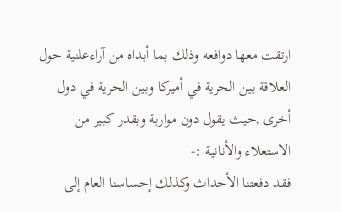ارتقت معها دوافعه وذلك بما أبداه من آراءعلنية حول العلاقة بين الحرية في أميركا وبين الحرية في دول أخرى ,حيث يقول دون مواربة وبقدر كبير من الاستعلاء والأنانية :-
فقد دفعتنا الأحداث وكذلك إحساسنا العام إلى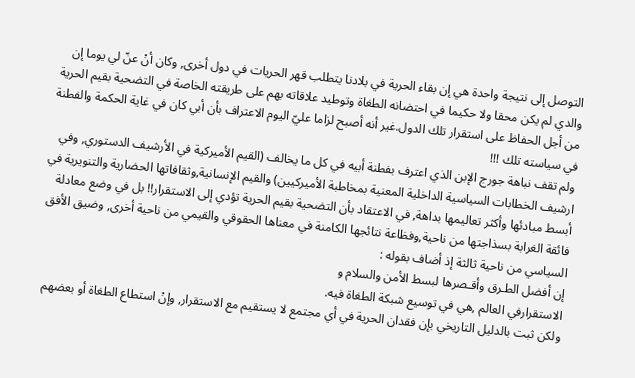التوصل إلى نتيجة واحدة هي إن بقاء الحرية في بلادنا يتطلب قهر الحريات في دول أخرى, وكان أنْ عنّ لي يوما إن والدي لم يكن محقا ولا حكيما في احتضانه الطغاة وتوطيد علاقاته بهم على طريقته الخاصة في التضحية بقيم الحرية من أجل الحفاظ على استقرار تلك الدول.غير أنه أصبح لزاما عليّ اليوم الاعتراف بأن أبي كان في غاية الحكمة والفطنة في سياسته تلك !!!
ولم تقف نباهة جورج الإبن الذي اعترف بفطنة أبيه في كل ما يخالف (القيم الأميركية في الأرشيف الدستوري, وفي ارشيف الخطابات السياسية الداخلية المعنية بمخاطبة الأميركيين) والقيم الإنسانية,وثقافاتها الحضارية والتنويرية في أبسط مبادئها وأكثر تعاليمها بداهة, في الاعتقاد بأن التضحية بقيم الحرية تؤدي إلى الاستقرار!! بل في وضع معادلة فائقة الغرابة بسذاجتها من ناحية,وفظاعة نتائجها الكامنة في معناها الحقوقي والقيمي من ناحية أخرى, وضيق الأفق السياسي من ناحية ثالثة إذ أضاف بقوله :
إن أفضل الطـرق وأقـصرها لبسط الأمن والسلام و
الاستقرارفي العالم ,هي في توسيع شبكة الطغاة فيه.
ولكن ثبت بالدليل التاريخي بإن فقدان الحرية في أي مجتمع لا يستقيم مع الاستقرار, وإنْ استطاع الطغاة أو بعضهم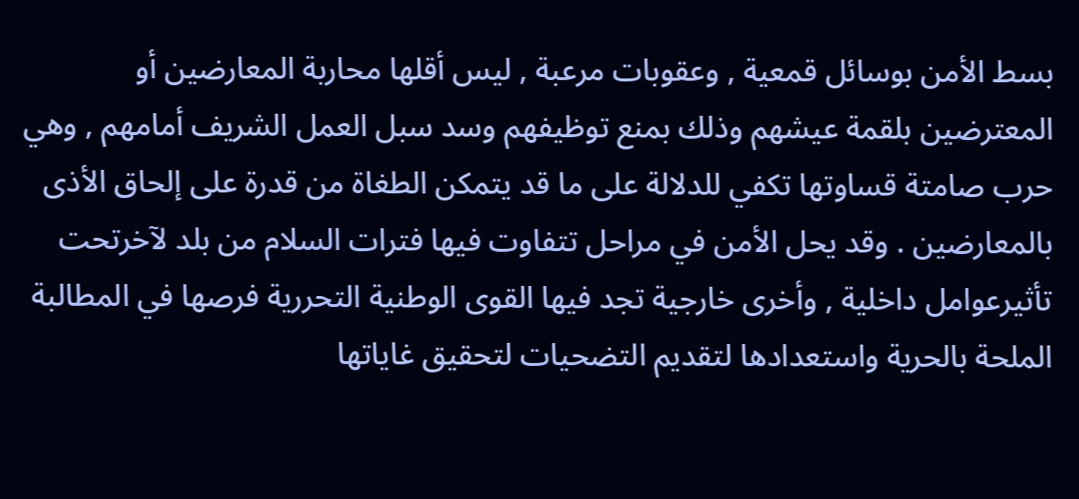بسط الأمن بوسائل قمعية , وعقوبات مرعبة , ليس أقلها محاربة المعارضين أو المعترضين بلقمة عيشهم وذلك بمنع توظيفهم وسد سبل العمل الشريف أمامهم , وهي حرب صامتة قساوتها تكفي للدلالة على ما قد يتمكن الطغاة من قدرة على إلحاق الأذى بالمعارضين . وقد يحل الأمن في مراحل تتفاوت فيها فترات السلام من بلد لآخرتحت تأثيرعوامل داخلية , وأخرى خارجية تجد فيها القوى الوطنية التحررية فرصها في المطالبة الملحة بالحرية واستعدادها لتقديم التضحيات لتحقيق غاياتها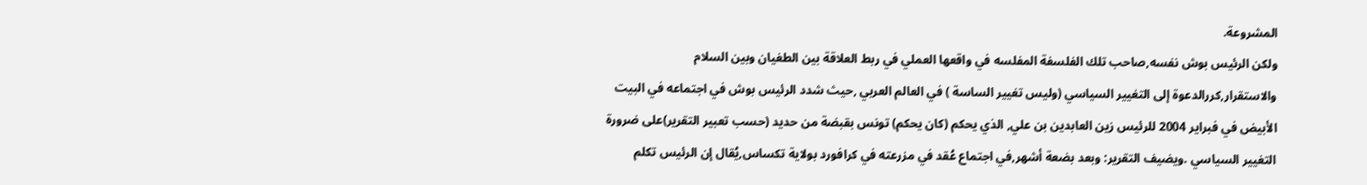المشروعة.
ولكن الرئيس بوش نفسه,صاحب تلك الفلسفة المفلسه في واقعها العملي في ربط العلاقة بين الطغيان وبين السلام والاستقرار,كررالدعوة إلى التغيير السياسي (وليس تغيير الساسة ) في العالم العربي ,حيث شدد الرئيس بوش في اجتماعه في البيت الأبيض في فبراير 2004 للرئيس زين العابدين بن علي, الذي يحكم (كان يحكم) تونس بقبضة من حديد (حسب تعبير التقرير)على ضرورة التغيير السياسي .ويضيف التقرير: وبعد بضعة أشهر,في اجتماع عُقد في مزرعته في كرافورد بولاية تكساس,يُقال إن الرئيس تكلم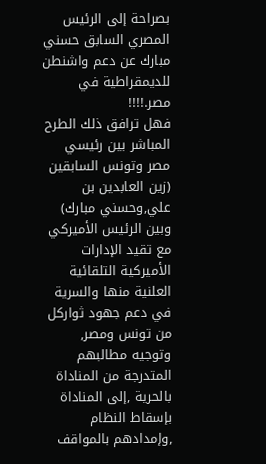بصراحة إلى الرئيس المصري السابق حسني مبارك عن دعم واشنطن للديمقراطية في مصر.!!!!
فهل ترافق ذلك الطرح المباشر بين رئيسي مصر وتونس السابقين (زين العابدين بن علي,وحسني مبارك) وبين الرئيس الأميركي مع تقيد الإدارات الأميركية التلقائية العلنية منها والسرية في دعم جهود ثواركل من تونس ومصر, وتوجيه مطالبهم المتدرجة من المناداة بالحرية ,إلى المناداة بإسقاط النظام ,وإمدادهم بالمواقف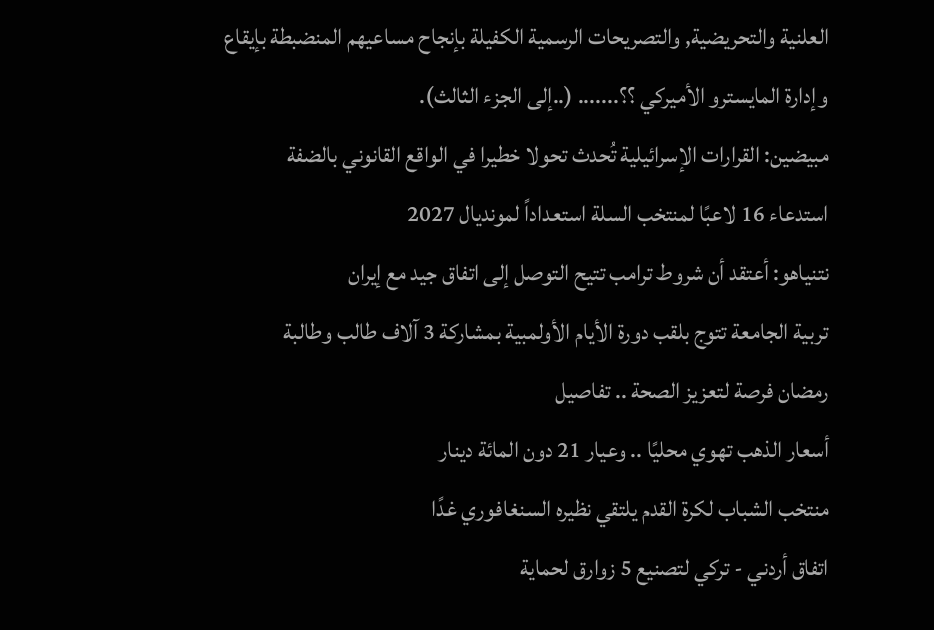العلنية والتحريضية, والتصريحات الرسمية الكفيلة بإنجاح مساعيهم المنضبطة بإيقاع وإدارة المايسترو الأميركي ؟؟....... (..إلى الجزء الثالث).
مبيضين: القرارات الإسرائيلية تُحدث تحولا خطيرا في الواقع القانوني بالضفة
استدعاء 16 لاعبًا لمنتخب السلة استعداداً لمونديال 2027
نتنياهو: أعتقد أن شروط ترامب تتيح التوصل إلى اتفاق جيد مع إيران
تربية الجامعة تتوج بلقب دورة الأيام الأولمبية بمشاركة 3 آلاف طالب وطالبة
رمضان فرصة لتعزيز الصحة .. تفاصيل
أسعار الذهب تهوي محليًا .. وعيار 21 دون المائة دينار
منتخب الشباب لكرة القدم يلتقي نظيره السنغافوري غدًا
اتفاق أردني - تركي لتصنيع 5 زوارق لحماية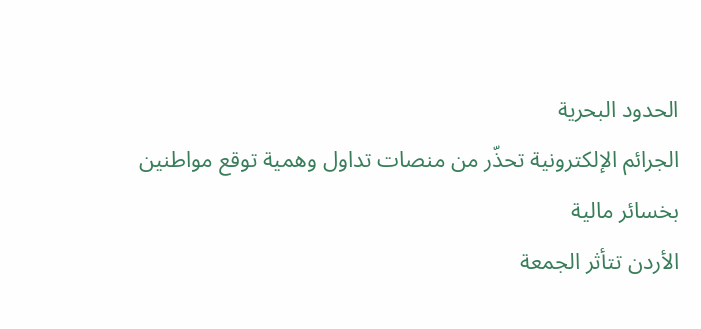الحدود البحرية
الجرائم الإلكترونية تحذّر من منصات تداول وهمية توقع مواطنين بخسائر مالية
الأردن تتأثر الجمعة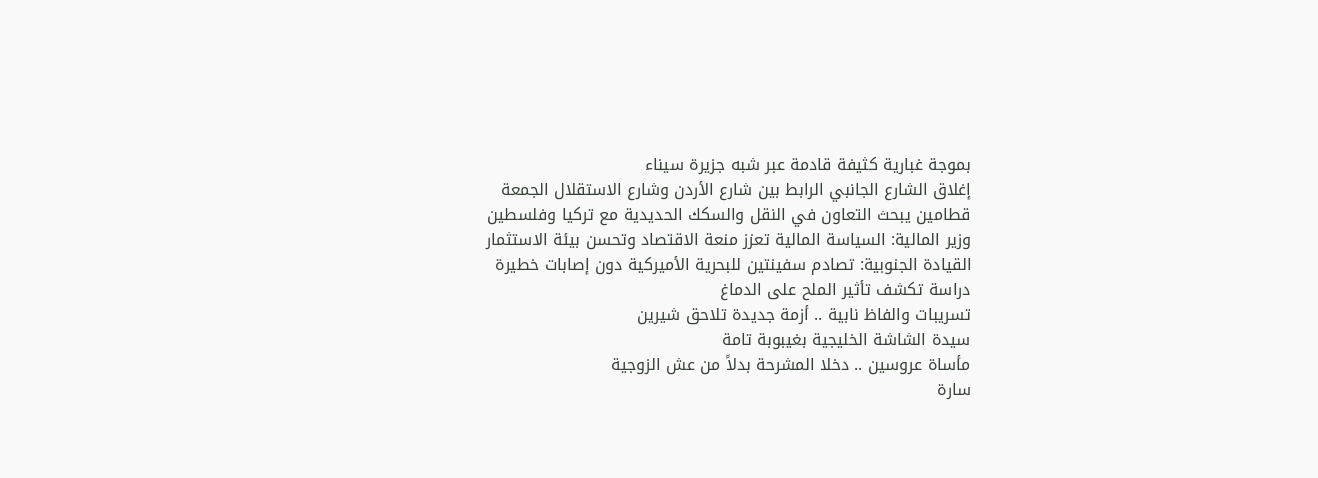بموجة غبارية كثيفة قادمة عبر شبه جزيرة سيناء
إغلاق الشارع الجانبي الرابط بين شارع الأردن وشارع الاستقلال الجمعة
قطامين يبحث التعاون في النقل والسكك الحديدية مع تركيا وفلسطين
وزير المالية: السياسة المالية تعزز منعة الاقتصاد وتحسن بيئة الاستثمار
القيادة الجنوبية: تصادم سفينتين للبحرية الأميركية دون إصابات خطيرة
دراسة تكشف تأثير الملح على الدماغ
تسريبات والفاظ نابية .. أزمة جديدة تلاحق شيرين
سيدة الشاشة الخليجية بغيبوبة تامة
مأساة عروسين .. دخلا المشرحة بدلاً من عش الزوجية
سارة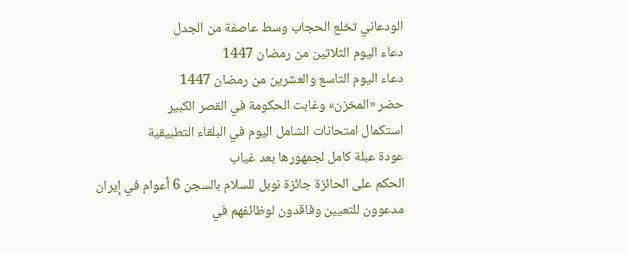الودعاني تخلع الحجاب وسط عاصفة من الجدل
دعاء اليوم الثلاثين من رمضان 1447
دعاء اليوم التاسع والعشرين من رمضان 1447
حضر «المخزن» وغابت الحكومة في القصر الكبير
استكمال امتحانات الشامل اليوم في البلقاء التطبيقية
عودة عبلة كامل لجمهورها بعد غياب
الحكم على الحائزة جائزة نوبل للسلام بالسجن 6 أعوام في إيران
مدعوون للتعيين وفاقدون لوظائفهم في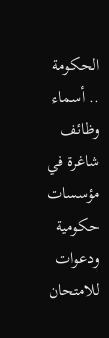الحكومة .. أسماء
وظائف شاغرة في مؤسسات حكومية ودعوات للامتحان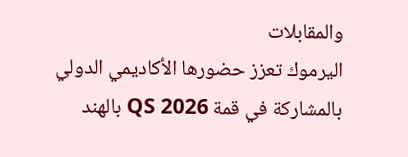والمقابلات
اليرموك تعزز حضورها الأكاديمي الدولي بالمشاركة في قمة QS 2026 بالهند